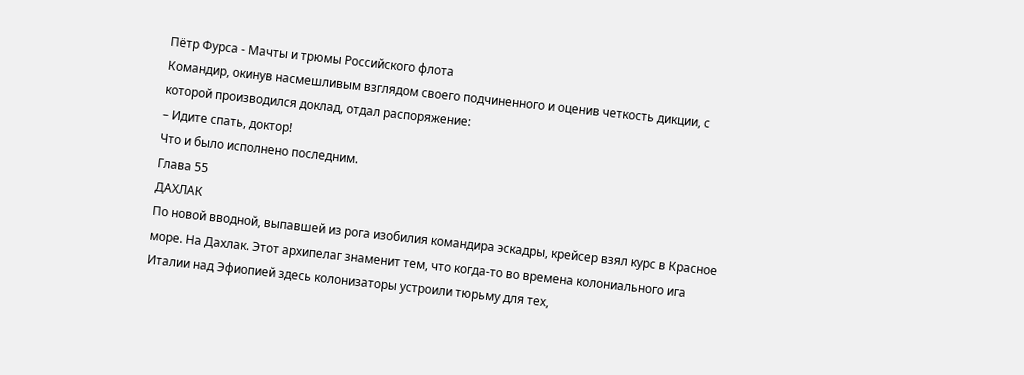Пётр Фурса - Мачты и трюмы Российского флота
Командир, окинув насмешливым взглядом своего подчиненного и оценив четкость дикции, с которой производился доклад, отдал распоряжение:
– Идите спать, доктор!
Что и было исполнено последним.
Глава 55
ДАХЛАК
По новой вводной, выпавшей из рога изобилия командира эскадры, крейсер взял курс в Красное море. На Дахлак. Этот архипелаг знаменит тем, что когда-то во времена колониального ига Италии над Эфиопией здесь колонизаторы устроили тюрьму для тех,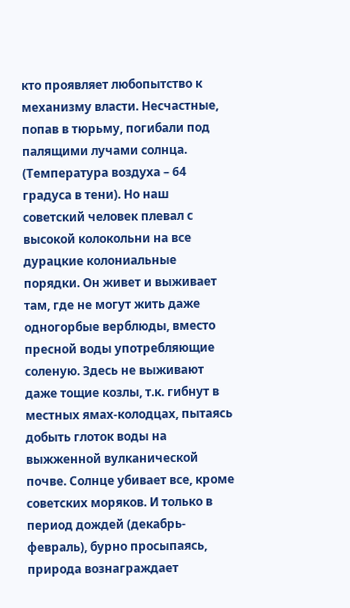кто проявляет любопытство к механизму власти. Несчастные, попав в тюрьму, погибали под палящими лучами солнца. (Температура воздуха – 64 градуса в тени). Но наш советский человек плевал с высокой колокольни на все дурацкие колониальные порядки. Он живет и выживает там, где не могут жить даже одногорбые верблюды, вместо пресной воды употребляющие соленую. Здесь не выживают даже тощие козлы, т.к. гибнут в местных ямах-колодцах, пытаясь добыть глоток воды на выжженной вулканической почве. Солнце убивает все, кроме советских моряков. И только в период дождей (декабрь-февраль), бурно просыпаясь, природа вознаграждает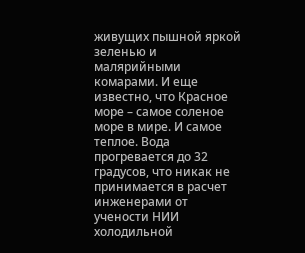живущих пышной яркой зеленью и малярийными комарами. И еще известно, что Красное море – самое соленое море в мире. И самое теплое. Вода прогревается до 32 градусов, что никак не принимается в расчет инженерами от учености НИИ холодильной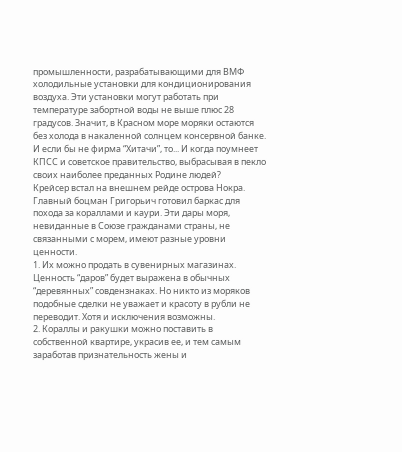промышленности, разрабатывающими для ВМФ холодильные установки для кондиционирования воздуха. Эти установки могут работать при температуре забортной воды не выше плюс 28 градусов. Значит, в Красном море моряки остаются без холода в накаленной солнцем консервной банке. И если бы не фирма “Хитачи”, то... И когда поумнеет КПСС и советское правительство, выбрасывая в пекло своих наиболее преданных Родине людей?
Крейсер встал на внешнем рейде острова Нокра. Главный боцман Григорьич готовил баркас для похода за кораллами и каури. Эти дары моря, невиданные в Союзе гражданами страны, не связанными с морем, имеют разные уровни ценности.
1. Их можно продать в сувенирных магазинах. Ценность “даров” будет выражена в обычных “деревянных” совдензнаках. Но никто из моряков подобные сделки не уважает и красоту в рубли не переводит. Хотя и исключения возможны.
2. Кораллы и ракушки можно поставить в собственной квартире, украсив ее, и тем самым заработав признательность жены и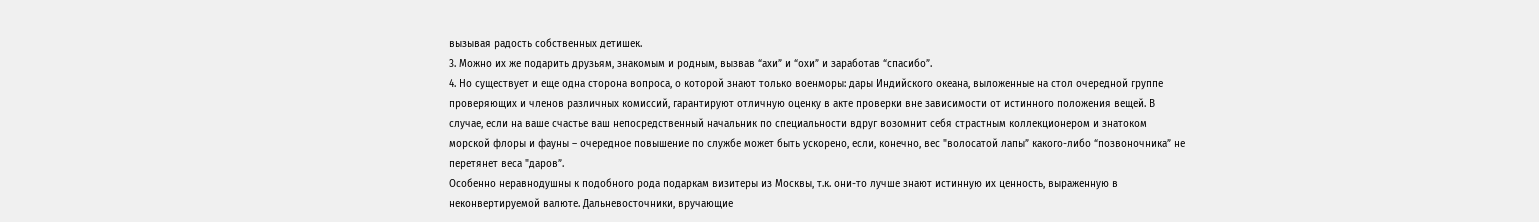вызывая радость собственных детишек.
3. Можно их же подарить друзьям, знакомым и родным, вызвав “ахи” и “охи” и заработав “спасибо”.
4. Но существует и еще одна сторона вопроса, о которой знают только военморы: дары Индийского океана, выложенные на стол очередной группе проверяющих и членов различных комиссий, гарантируют отличную оценку в акте проверки вне зависимости от истинного положения вещей. В случае, если на ваше счастье ваш непосредственный начальник по специальности вдруг возомнит себя страстным коллекционером и знатоком морской флоры и фауны – очередное повышение по службе может быть ускорено, если, конечно, вес "волосатой лапы” какого-либо “позвоночника” не перетянет веса "даров”.
Особенно неравнодушны к подобного рода подаркам визитеры из Москвы, т.к. они-то лучше знают истинную их ценность, выраженную в неконвертируемой валюте. Дальневосточники, вручающие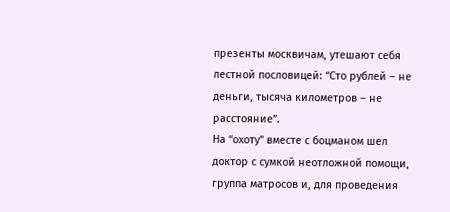презенты москвичам, утешают себя лестной пословицей: “Сто рублей – не деньги, тысяча километров – не расстояние”.
На “охоту” вместе с боцманом шел доктор с сумкой неотложной помощи, группа матросов и, для проведения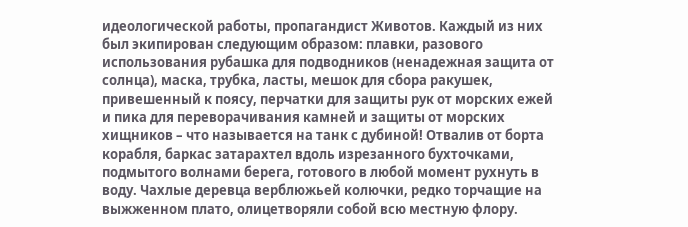идеологической работы, пропагандист Животов. Каждый из них был экипирован следующим образом: плавки, разового использования рубашка для подводников (ненадежная защита от солнца), маска, трубка, ласты, мешок для сбора ракушек, привешенный к поясу, перчатки для защиты рук от морских ежей и пика для переворачивания камней и защиты от морских хищников – что называется на танк с дубиной! Отвалив от борта корабля, баркас затарахтел вдоль изрезанного бухточками, подмытого волнами берега, готового в любой момент рухнуть в воду. Чахлые деревца верблюжьей колючки, редко торчащие на выжженном плато, олицетворяли собой всю местную флору.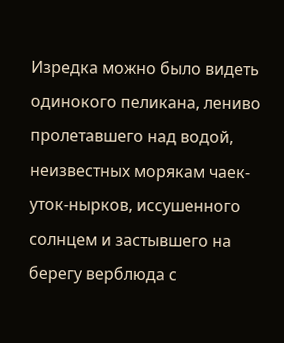Изредка можно было видеть одинокого пеликана, лениво пролетавшего над водой, неизвестных морякам чаек-уток-нырков, иссушенного солнцем и застывшего на берегу верблюда с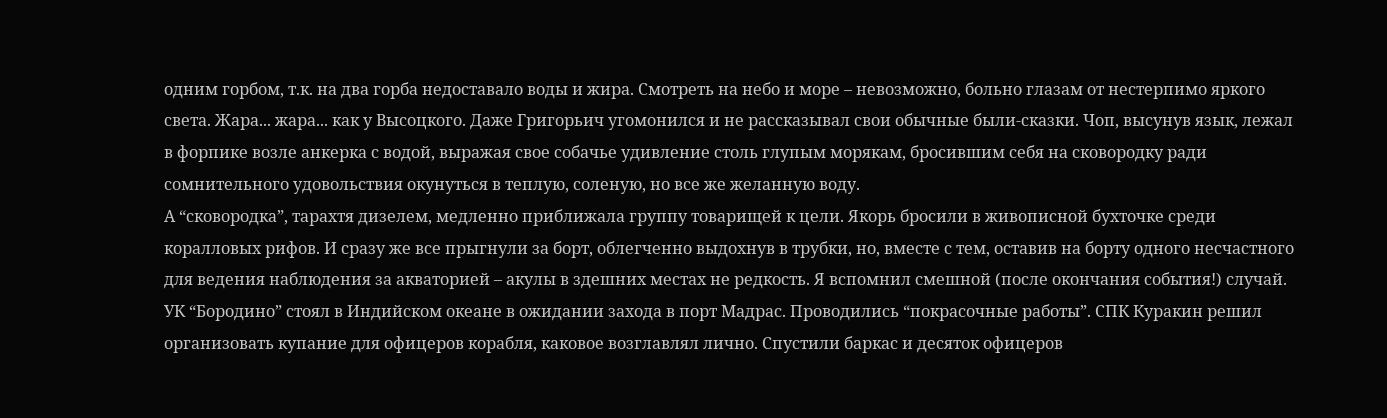одним горбом, т.к. на два горба недоставало воды и жира. Смотреть на небо и море – невозможно, больно глазам от нестерпимо яркого света. Жара... жара... как у Высоцкого. Даже Григорьич угомонился и не рассказывал свои обычные были-сказки. Чоп, высунув язык, лежал в форпике возле анкерка с водой, выражая свое собачье удивление столь глупым морякам, бросившим себя на сковородку ради сомнительного удовольствия окунуться в теплую, соленую, но все же желанную воду.
А “сковородка”, тарахтя дизелем, медленно приближала группу товарищей к цели. Якорь бросили в живописной бухточке среди коралловых рифов. И сразу же все прыгнули за борт, облегченно выдохнув в трубки, но, вместе с тем, оставив на борту одного несчастного для ведения наблюдения за акваторией – акулы в здешних местах не редкость. Я вспомнил смешной (после окончания события!) случай. УК “Бородино” стоял в Индийском океане в ожидании захода в порт Мадрас. Проводились “покрасочные работы”. СПК Куракин решил организовать купание для офицеров корабля, каковое возглавлял лично. Спустили баркас и десяток офицеров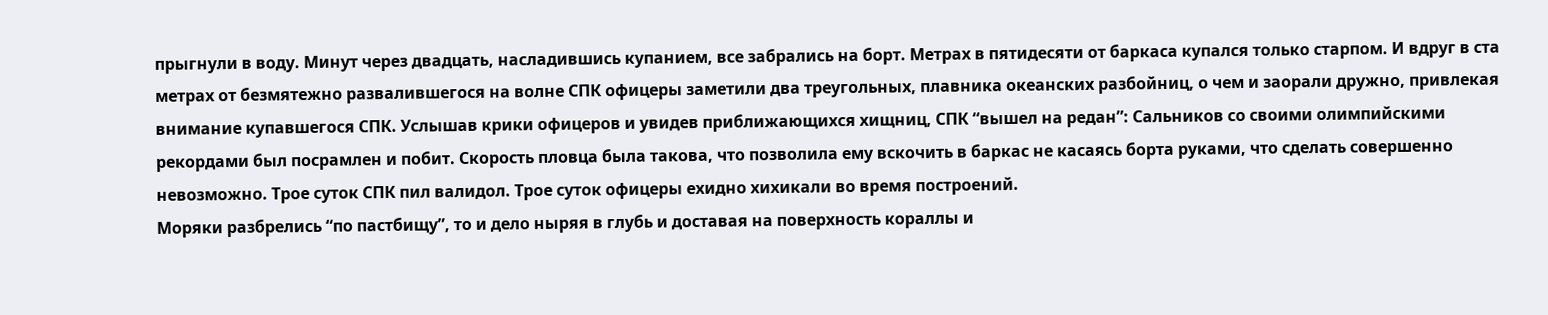прыгнули в воду. Минут через двадцать, насладившись купанием, все забрались на борт. Метрах в пятидесяти от баркаса купался только старпом. И вдруг в ста метрах от безмятежно развалившегося на волне СПК офицеры заметили два треугольных, плавника океанских разбойниц, о чем и заорали дружно, привлекая внимание купавшегося СПК. Услышав крики офицеров и увидев приближающихся хищниц, СПК “вышел на редан”: Сальников со своими олимпийскими рекордами был посрамлен и побит. Скорость пловца была такова, что позволила ему вскочить в баркас не касаясь борта руками, что сделать совершенно невозможно. Трое суток СПК пил валидол. Трое суток офицеры ехидно хихикали во время построений.
Моряки разбрелись “по пастбищу”, то и дело ныряя в глубь и доставая на поверхность кораллы и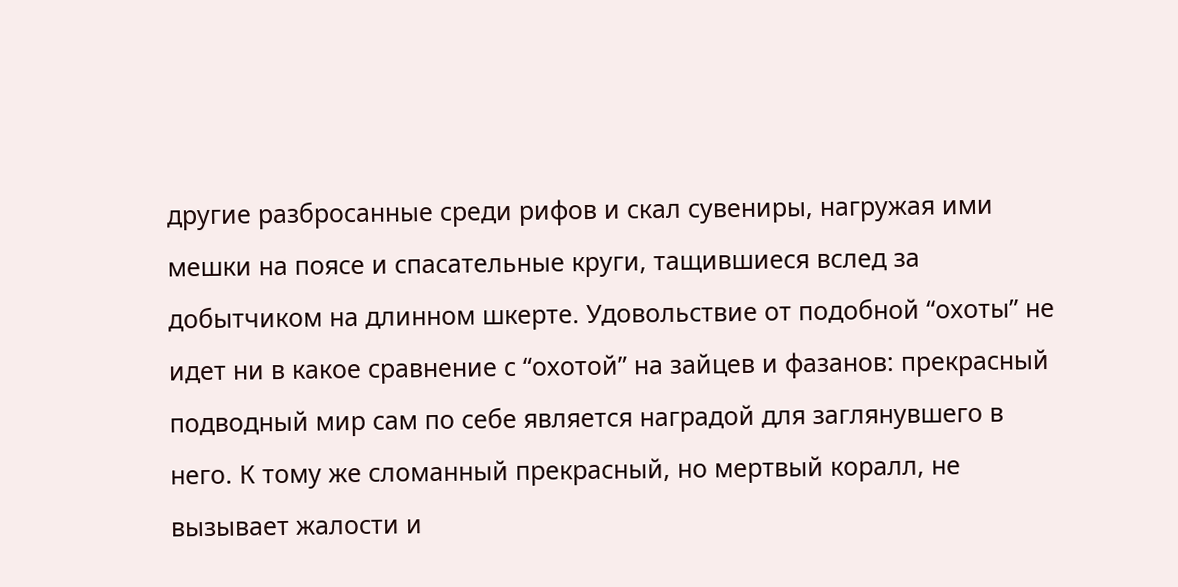другие разбросанные среди рифов и скал сувениры, нагружая ими мешки на поясе и спасательные круги, тащившиеся вслед за добытчиком на длинном шкерте. Удовольствие от подобной “охоты” не идет ни в какое сравнение с “охотой” на зайцев и фазанов: прекрасный подводный мир сам по себе является наградой для заглянувшего в него. К тому же сломанный прекрасный, но мертвый коралл, не вызывает жалости и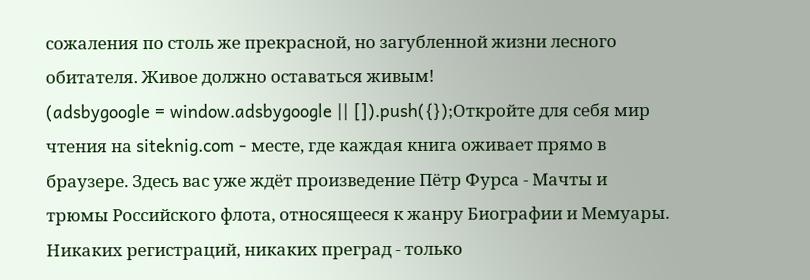сожаления по столь же прекрасной, но загубленной жизни лесного обитателя. Живое должно оставаться живым!
(adsbygoogle = window.adsbygoogle || []).push({});Откройте для себя мир чтения на siteknig.com - месте, где каждая книга оживает прямо в браузере. Здесь вас уже ждёт произведение Пётр Фурса - Мачты и трюмы Российского флота, относящееся к жанру Биографии и Мемуары. Никаких регистраций, никаких преград - только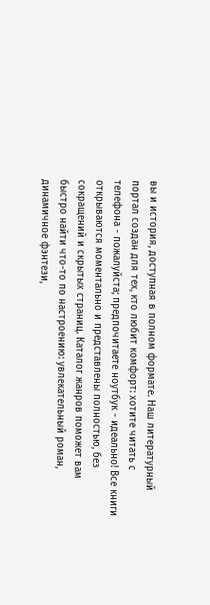вы и история, доступная в полном формате. Наш литературный портал создан для тех, кто любит комфорт: хотите читать с телефона - пожалуйста; предпочитаете ноутбук - идеально! Все книги открываются моментально и представлены полностью, без сокращений и скрытых страниц. Каталог жанров поможет вам быстро найти что-то по настроению: увлекательный роман, динамичное фэнтези,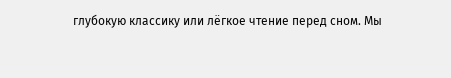глубокую классику или лёгкое чтение перед сном. Мы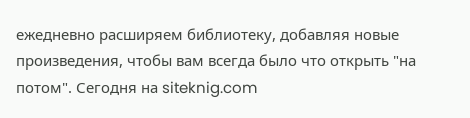ежедневно расширяем библиотеку, добавляя новые произведения, чтобы вам всегда было что открыть "на потом". Сегодня на siteknig.com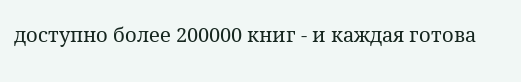доступно более 200000 книг - и каждая готова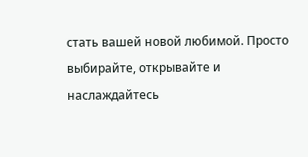стать вашей новой любимой. Просто выбирайте, открывайте и наслаждайтесь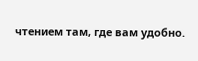чтением там, где вам удобно.